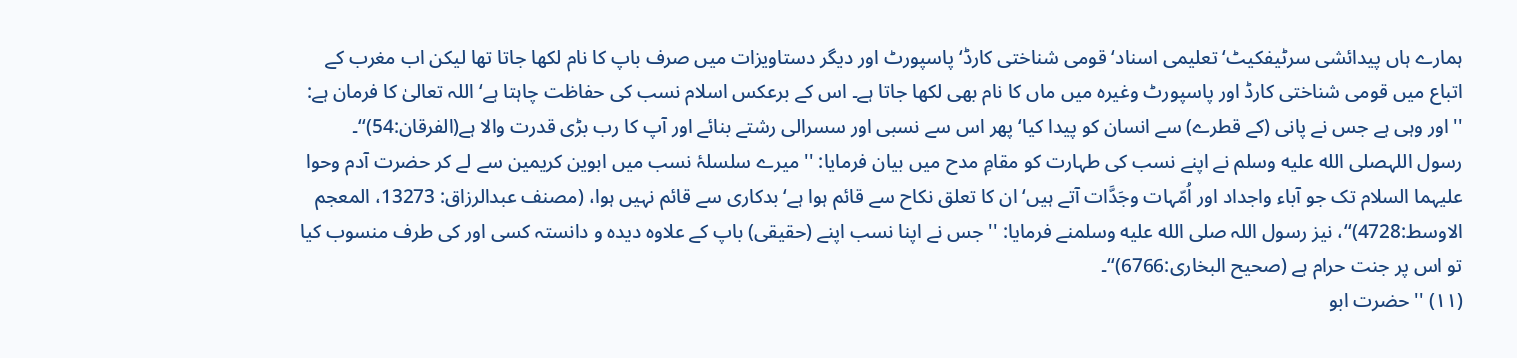ہمارے ہاں پیدائشی سرٹیفکیٹ‘ تعلیمی اسناد‘ قومی شناختی کارڈ‘ پاسپورٹ اور دیگر دستاویزات میں صرف باپ کا نام لکھا جاتا تھا لیکن اب مغرب کے اتباع میں قومی شناختی کارڈ اور پاسپورٹ وغیرہ میں ماں کا نام بھی لکھا جاتا ہے۔ اس کے برعکس اسلام نسب کی حفاظت چاہتا ہے‘ اللہ تعالیٰ کا فرمان ہے: ''اور وہی ہے جس نے پانی (کے قطرے) سے انسان کو پیدا کیا‘ پھر اس سے نسبی اور سسرالی رشتے بنائے اور آپ کا رب بڑی قدرت والا ہے(الفرقان:54)‘‘۔
رسول اللہصلى الله عليه وسلم نے اپنے نسب کی طہارت کو مقامِ مدح میں بیان فرمایا: ''میرے سلسلۂ نسب میں ابوین کریمین سے لے کر حضرت آدم وحوا علیہما السلام تک جو آباء واجداد اور اُمّہات وجَدَّات آتے ہیں‘ ان کا تعلق نکاح سے قائم ہوا ہے‘ بدکاری سے قائم نہیں ہوا، (مصنف عبدالرزاق: 13273، المعجم الاوسط:4728)‘‘، نیز رسول اللہ صلى الله عليه وسلمنے فرمایا: ''جس نے اپنا نسب اپنے (حقیقی) باپ کے علاوہ دیدہ و دانستہ کسی اور کی طرف منسوب کیا تو اس پر جنت حرام ہے (صحیح البخاری:6766)‘‘۔
(۱۱) ''حضرت ابو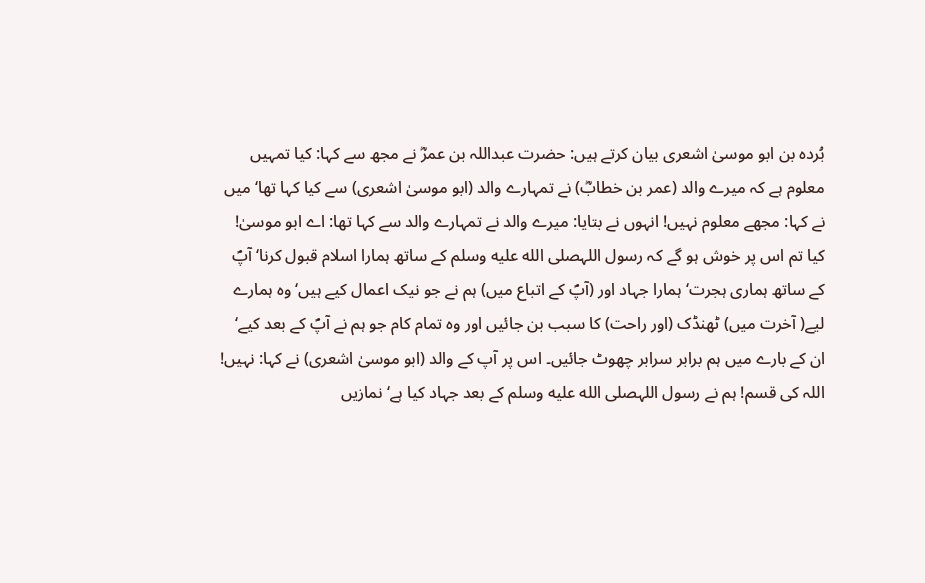بُردہ بن ابو موسیٰ اشعری بیان کرتے ہیں: حضرت عبداللہ بن عمرؓ نے مجھ سے کہا: کیا تمہیں معلوم ہے کہ میرے والد (عمر بن خطابؓ) نے تمہارے والد (ابو موسیٰ اشعری) سے کیا کہا تھا‘ میں نے کہا: مجھے معلوم نہیں! انہوں نے بتایا: میرے والد نے تمہارے والد سے کہا تھا: اے ابو موسیٰ! کیا تم اس پر خوش ہو گے کہ رسول اللہصلى الله عليه وسلم کے ساتھ ہمارا اسلام قبول کرنا‘ آپؐ کے ساتھ ہماری ہجرت‘ ہمارا جہاد اور (آپؐ کے اتباع میں) ہم نے جو نیک اعمال کیے ہیں‘ وہ ہمارے لیے( آخرت میں) ٹھنڈک (اور راحت) کا سبب بن جائیں اور وہ تمام کام جو ہم نے آپؐ کے بعد کیے‘ ان کے بارے میں ہم برابر سرابر چھوٹ جائیں۔ اس پر آپ کے والد (ابو موسیٰ اشعری) نے کہا: نہیں! اللہ کی قسم! ہم نے رسول اللہصلى الله عليه وسلم کے بعد جہاد کیا ہے‘ نمازیں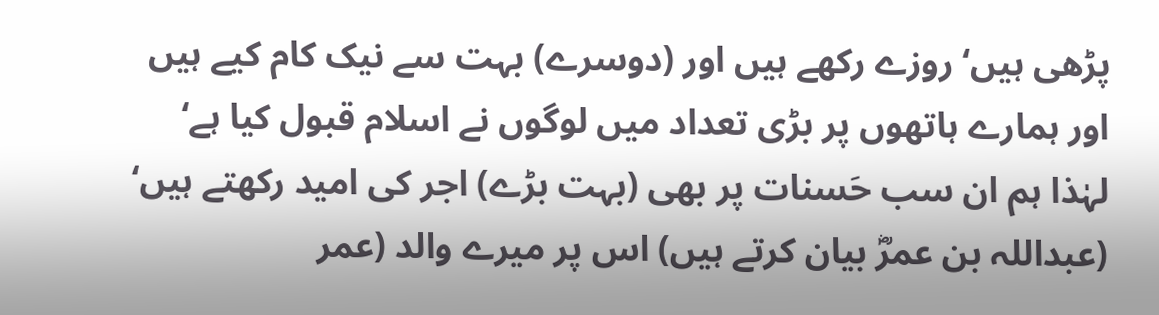پڑھی ہیں‘ روزے رکھے ہیں اور (دوسرے) بہت سے نیک کام کیے ہیں اور ہمارے ہاتھوں پر بڑی تعداد میں لوگوں نے اسلام قبول کیا ہے‘ لہٰذا ہم ان سب حَسنات پر بھی (بہت بڑے) اجر کی امید رکھتے ہیں‘ (عبداللہ بن عمرؓ بیان کرتے ہیں) اس پر میرے والد (عمر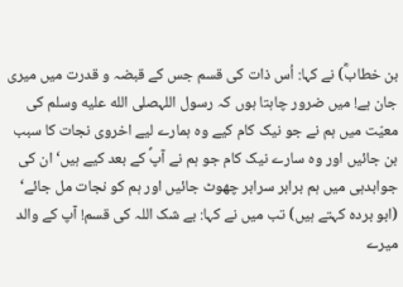بن خطابؓ) نے کہا: اُس ذات کی قسم جس کے قبضہ و قدرت میں میری جان ہے! میں ضرور چاہتا ہوں کہ رسول اللہصلى الله عليه وسلم کی معیّت میں ہم نے جو نیک کام کیے وہ ہمارے لیے اخروی نجات کا سبب بن جائیں اور وہ سارے نیک کام جو ہم نے آپؐ کے بعد کیے ہیں‘ ان کی جوابدہی میں ہم برابر سرابر چھوٹ جائیں اور ہم کو نجات مل جائے‘ (ابو بردہ کہتے ہیں) تب میں نے کہا: بے شک اللہ کی قسم! آپ کے والد میرے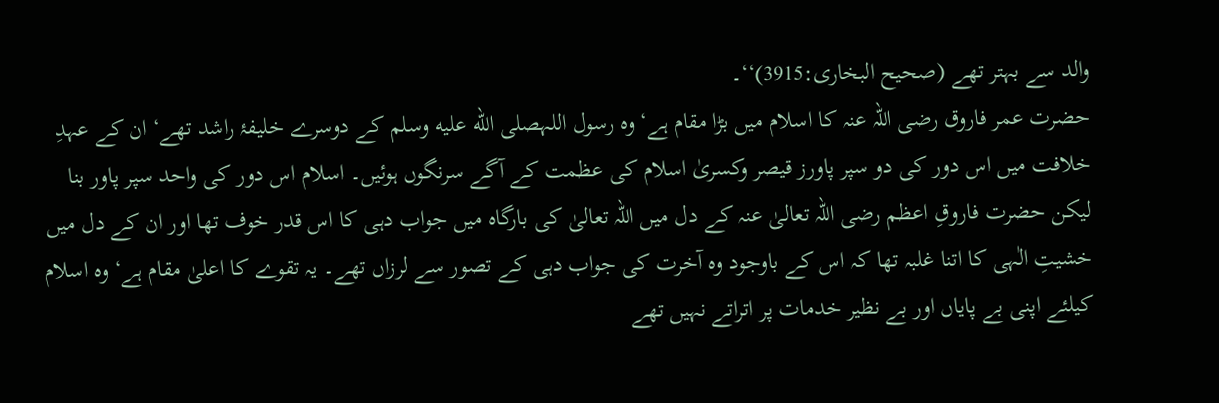والد سے بہتر تھے (صحیح البخاری:3915)‘‘۔
حضرت عمر فاروق رضی اللہ عنہ کا اسلام میں بڑا مقام ہے‘ وہ رسول اللہصلى الله عليه وسلم کے دوسرے خلیفۂ راشد تھے‘ ان کے عہدِ خلافت میں اس دور کی دو سپر پاورز قیصر وکسریٰ اسلام کی عظمت کے آگے سرنگوں ہوئیں۔ اسلام اس دور کی واحد سپر پاور بنا لیکن حضرت فاروقِ اعظم رضی اللہ تعالیٰ عنہ کے دل میں اللہ تعالیٰ کی بارگاہ میں جواب دہی کا اس قدر خوف تھا اور ان کے دل میں خشیتِ الٰہی کا اتنا غلبہ تھا کہ اس کے باوجود وہ آخرت کی جواب دہی کے تصور سے لرزاں تھے۔ یہ تقوے کا اعلیٰ مقام ہے‘ وہ اسلام کیلئے اپنی بے پایاں اور بے نظیر خدمات پر اتراتے نہیں تھے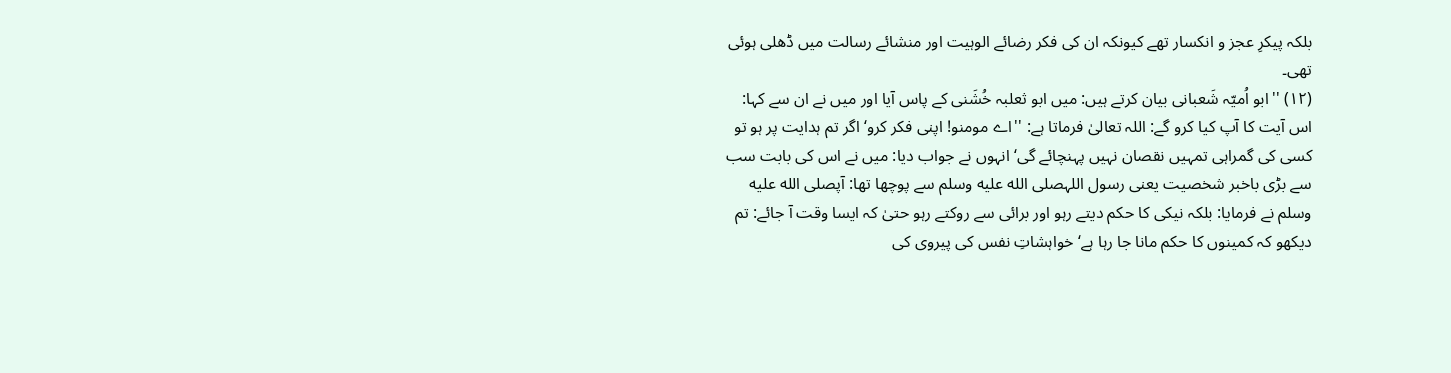بلکہ پیکرِ عجز و انکسار تھے کیونکہ ان کی فکر رضائے الوہیت اور منشائے رسالت میں ڈھلی ہوئی تھی۔
(۱۲) ''ابو اُمیّہ شَعبانی بیان کرتے ہیں: میں ابو ثعلبہ خُشَنی کے پاس آیا اور میں نے ان سے کہا: اس آیت کا آپ کیا کرو گے: اللہ تعالیٰ فرماتا ہے: ''اے مومنو! اپنی فکر کرو‘ اگر تم ہدایت پر ہو تو کسی کی گمراہی تمہیں نقصان نہیں پہنچائے گی‘ انہوں نے جواب دیا: میں نے اس کی بابت سب سے بڑی باخبر شخصیت یعنی رسول اللہصلى الله عليه وسلم سے پوچھا تھا: آپصلى الله عليه وسلم نے فرمایا: بلکہ نیکی کا حکم دیتے رہو اور برائی سے روکتے رہو حتیٰ کہ ایسا وقت آ جائے: تم دیکھو کہ کمینوں کا حکم مانا جا رہا ہے‘ خواہشاتِ نفس کی پیروی کی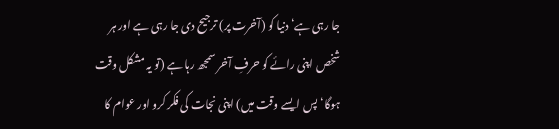جا رہی ہے‘ دنیا کو (آخرت پر) ترجیح دی جا رہی ہے اور ہر شخص اپنی رائے کو حرفِ آخر سمجھ رہا ہے (تو یہ مشکل وقت ہوگا‘ پس ایسے وقت میں) اپنی نجات کی فکر کرو اور عوام کا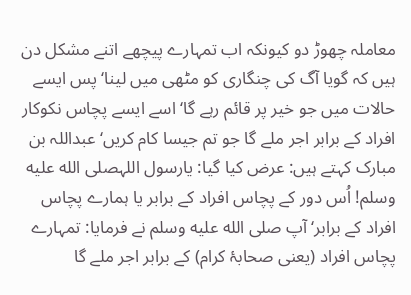معاملہ چھوڑ دو کیونکہ اب تمہارے پیچھے اتنے مشکل دن ہیں کہ گویا آگ کی چنگاری کو مٹھی میں لینا‘ پس ایسے حالات میں جو خیر پر قائم رہے گا‘ اسے ایسے پچاس نکوکار افراد کے برابر اجر ملے گا جو تم جیسا کام کریں‘ عبداللہ بن مبارک کہتے ہیں: عرض کیا گیا: یارسول اللہصلى الله عليه وسلم! اُس دور کے پچاس افراد کے برابر یا ہمارے پچاس افراد کے برابر‘ آپ صلى الله عليه وسلم نے فرمایا: تمہارے پچاس افراد (یعنی صحابۂ کرام) کے برابر اجر ملے گا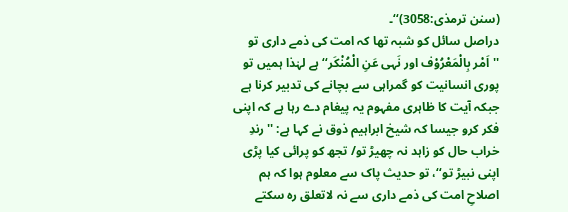(سنن ترمذی:3058)‘‘۔
دراصل سائل کو شبہ تھا کہ امت کی ذمے داری تو ''اَمْر بِالْمَعْرُوْف اور نَہی عَنِ الْمُنْکَر‘‘ ہے لہٰذا ہمیں تو پوری انسانیت کو گمراہی سے بچانے کی تدبیر کرنا ہے جبکہ آیت کا ظاہری مفہوم یہ پیغام دے رہا ہے کہ اپنی فکر کرو جیسا کہ شیخ ابراہیم ذوق نے کہا ہے: ''رندِ خراب حال کو زاہد نہ چھیڑ تو/ تجھ کو پرائی کیا پڑی اپنی نبیڑ تو‘‘، تو حدیث پاک سے معلوم ہوا کہ ہم اصلاحِ امت کی ذمے داری سے نہ لاتعلق رہ سکتے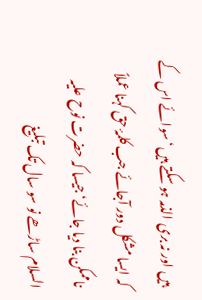ہیں اور نہ بری الذمہ ہو سکتے ہیں‘ سوائے اس کے کہ ایسا مشکل دور آجائے جب کلمۂ حق کہنا عملاً ناممکن بنا دیا جائے‘ جیسا کہ حضرت نوح علیہ السلام ساڑھے نو سو سال تک تبلیغ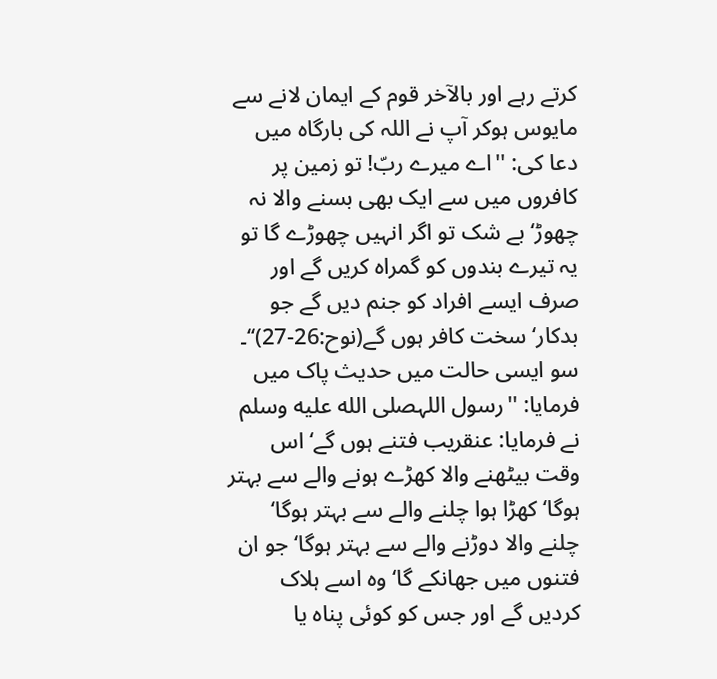کرتے رہے اور بالآخر قوم کے ایمان لانے سے مایوس ہوکر آپ نے اللہ کی بارگاہ میں دعا کی: ''اے میرے ربّ! تو زمین پر کافروں میں سے ایک بھی بسنے والا نہ چھوڑ‘ بے شک تو اگر انہیں چھوڑے گا تو یہ تیرے بندوں کو گمراہ کریں گے اور صرف ایسے افراد کو جنم دیں گے جو بدکار‘ سخت کافر ہوں گے(نوح:26-27)‘‘۔ سو ایسی حالت میں حدیث پاک میں فرمایا: ''رسول اللہصلى الله عليه وسلم نے فرمایا: عنقریب فتنے ہوں گے‘ اس وقت بیٹھنے والا کھڑے ہونے والے سے بہتر ہوگا‘ کھڑا ہوا چلنے والے سے بہتر ہوگا‘ چلنے والا دوڑنے والے سے بہتر ہوگا‘ جو ان فتنوں میں جھانکے گا‘ وہ اسے ہلاک کردیں گے اور جس کو کوئی پناہ یا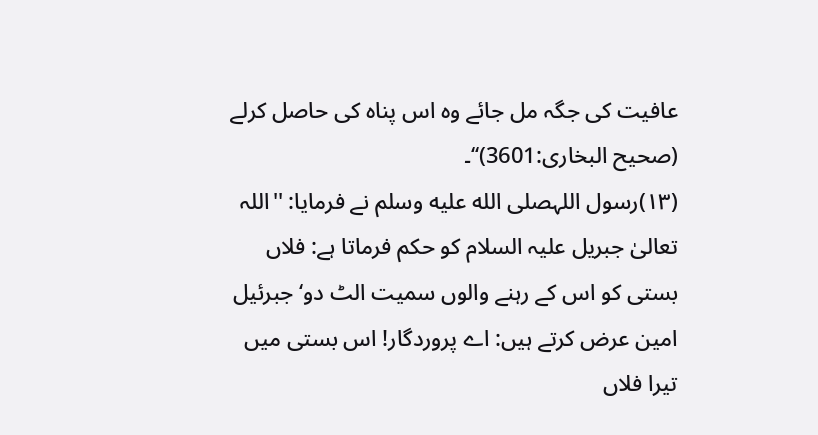عافیت کی جگہ مل جائے وہ اس پناہ کی حاصل کرلے (صحیح البخاری:3601)‘‘۔
(۱۳)رسول اللہصلى الله عليه وسلم نے فرمایا: ''اللہ تعالیٰ جبریل علیہ السلام کو حکم فرماتا ہے: فلاں بستی کو اس کے رہنے والوں سمیت الٹ دو‘ جبرئیل امین عرض کرتے ہیں: اے پروردگار! اس بستی میں تیرا فلاں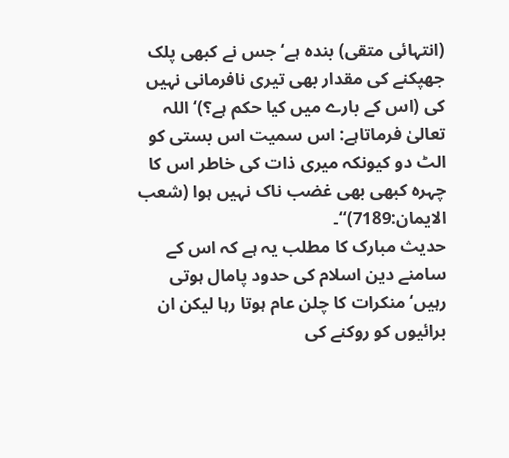(انتہائی متقی) بندہ ہے‘ جس نے کبھی پلک جھپکنے کی مقدار بھی تیری نافرمانی نہیں کی (اس کے بارے میں کیا حکم ہے؟)‘ اللہ تعالیٰ فرماتاہے: اس سمیت اس بستی کو الٹ دو کیونکہ میری ذات کی خاطر اس کا چہرہ کبھی بھی غضب ناک نہیں ہوا (شعب الایمان:7189)‘‘۔
حدیث مبارک کا مطلب یہ ہے کہ اس کے سامنے دین اسلام کی حدود پامال ہوتی رہیں‘ منکرات کا چلن عام ہوتا رہا لیکن ان برائیوں کو روکنے کی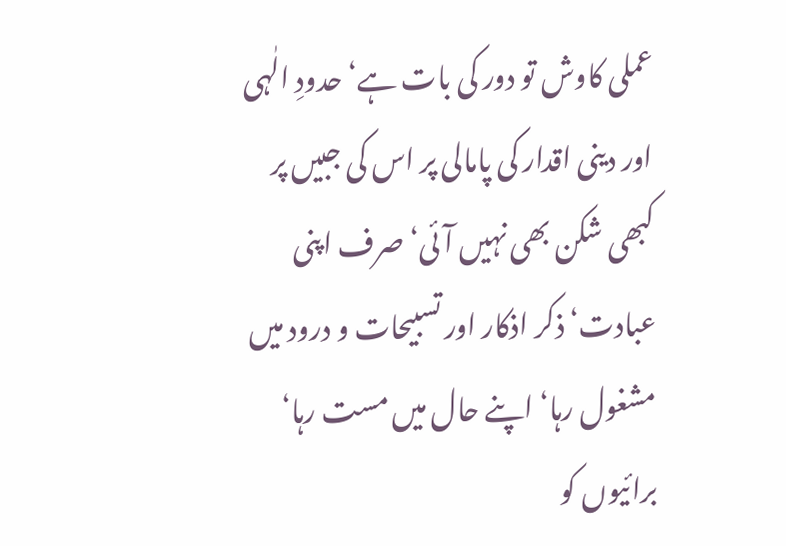عملی کاوش تو دور کی بات ہے‘ حدودِ الٰہی اور دینی اقدار کی پامالی پر اس کی جبیں پر کبھی شکن بھی نہیں آئی‘ صرف اپنی عبادت‘ ذکر اذکار اور تسبیحات و درود میں مشغول رہا‘ اپنے حال میں مست رہا‘ برائیوں کو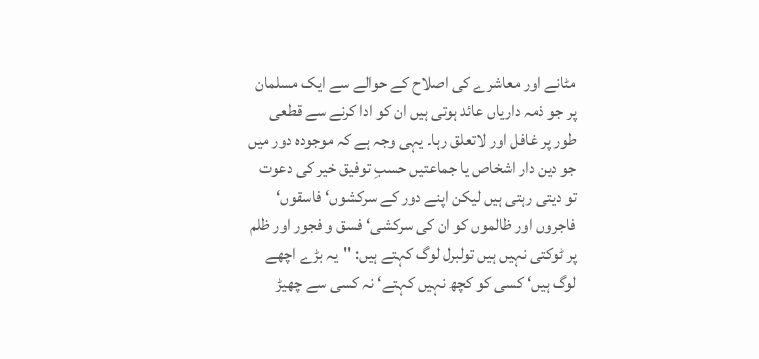مٹانے اور معاشرے کی اصلاح کے حوالے سے ایک مسلمان پر جو ذمہ داریاں عائد ہوتی ہیں ان کو ادا کرنے سے قطعی طور پر غافل اور لاتعلق رہا۔ یہی وجہ ہے کہ موجودہ دور میں جو دین دار اشخاص یا جماعتیں حسبِ توفیق خیر کی دعوت تو دیتی رہتی ہیں لیکن اپنے دور کے سرکشوں‘ فاسقوں‘ فاجروں اور ظالموں کو ان کی سرکشی‘ فسق و فجور اور ظلم پر ٹوکتی نہیں ہیں تولبرل لوگ کہتے ہیں: ''یہ بڑے اچھے لوگ ہیں‘ کسی کو کچھ نہیں کہتے‘ نہ کسی سے چھیڑ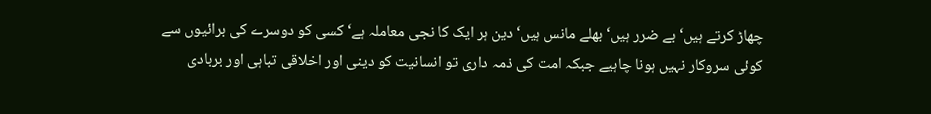چھاڑ کرتے ہیں‘ بے ضرر ہیں‘ بھلے مانس ہیں‘ دین ہر ایک کا نجی معاملہ ہے‘ کسی کو دوسرے کی برائیوں سے کوئی سروکار نہیں ہونا چاہیے جبکہ امت کی ذمہ داری تو انسانیت کو دینی اور اخلاقی تباہی اور بربادی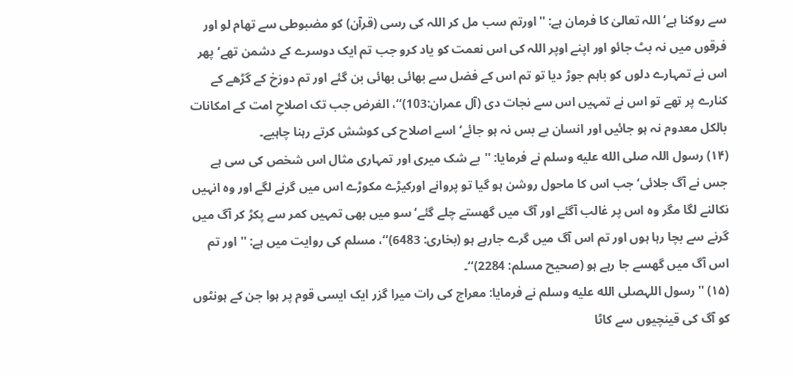سے روکنا ہے‘ اللہ تعالیٰ کا فرمان ہے: ''اورتم سب مل کر اللہ کی رسی (قرآن) کو مضبوطی سے تھام لو اور فرقوں میں نہ بٹ جائو اور اپنے اوپر اللہ کی اس نعمت کو یاد کرو جب تم ایک دوسرے کے دشمن تھے‘ پھر اس نے تمہارے دلوں کو باہم جوڑ دیا تو تم اس کے فضل سے بھائی بھائی بن گئے اور تم دوزخ کے گڑھے کے کنارے پر تھے تو اس نے تمہیں اس سے نجات دی (آل عمران:103)‘‘، الغرض جب تک اصلاحِ امت کے امکانات بالکل معدوم نہ ہو جائیں اور انسان بے بس نہ ہو جائے‘ اسے اصلاح کی کوشش کرتے رہنا چاہیے۔
(۱۴) رسول اللہ صلى الله عليه وسلم نے فرمایا: ''بے شک میری اور تمہاری مثال اس شخص کی سی ہے جس نے آگ جلائی‘ جب اس کا ماحول روشن ہو گیا تو پروانے اورکیڑے مکوڑے اس میں گرنے لگے اور وہ انہیں نکالنے لگا مگر وہ اس پر غالب آگئے اور آگ میں گھستے چلے گئے‘ سو میں بھی تمہیں کمر سے پکڑ کر آگ میں گرنے سے بچا رہا ہوں اور تم اس آگ میں گرے جارہے ہو (بخاری: 6483)‘‘، مسلم کی روایت میں ہے: ''اور تم اس آگ میں گھسے جا رہے ہو (صحیح مسلم: 2284)‘‘۔
(۱۵) ''رسول اللہصلى الله عليه وسلم نے فرمایا: معراج کی رات میرا گزر ایک ایسی قوم پر ہوا جن کے ہونٹوں کو آگ کی قینچیوں سے کاٹا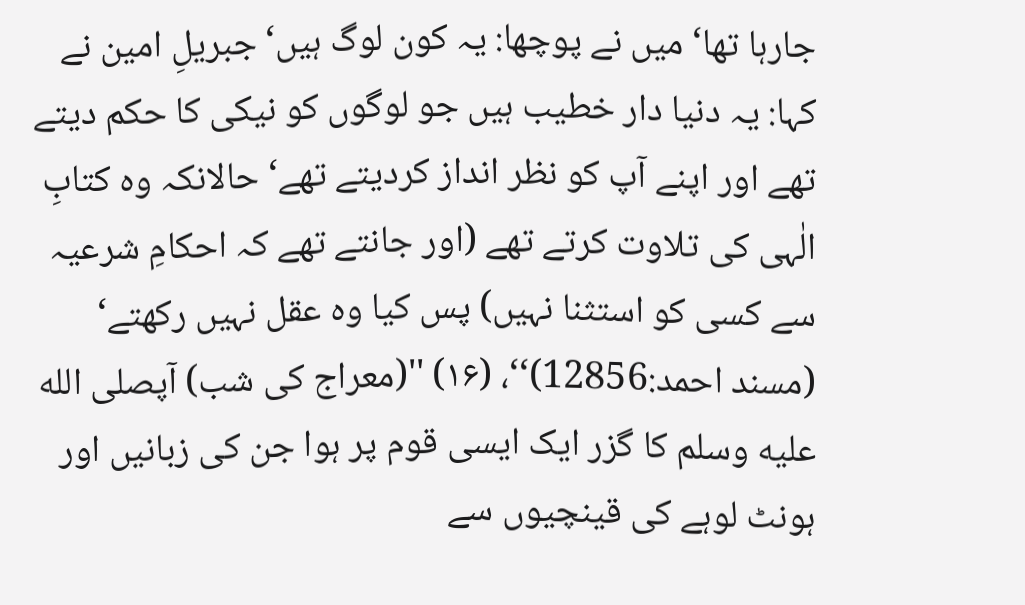جارہا تھا‘ میں نے پوچھا: یہ کون لوگ ہیں‘ جبریلِ امین نے کہا: یہ دنیا دار خطیب ہیں جو لوگوں کو نیکی کا حکم دیتے تھے اور اپنے آپ کو نظر انداز کردیتے تھے‘ حالانکہ وہ کتابِ الٰہی کی تلاوت کرتے تھے (اور جانتے تھے کہ احکامِ شرعیہ سے کسی کو استثنا نہیں) پس کیا وہ عقل نہیں رکھتے‘ (مسند احمد:12856)‘‘، (۱۶) ''(معراج کی شب) آپصلى الله عليه وسلم کا گزر ایک ایسی قوم پر ہوا جن کی زبانیں اور ہونٹ لوہے کی قینچیوں سے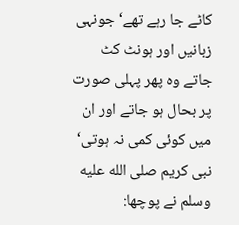کاٹے جا رہے تھے‘ جونہی زبانیں اور ہونٹ کٹ جاتے وہ پھر پہلی صورت پر بحال ہو جاتے اور ان میں کوئی کمی نہ ہوتی‘ نبی کریم صلى الله عليه وسلم نے پوچھا: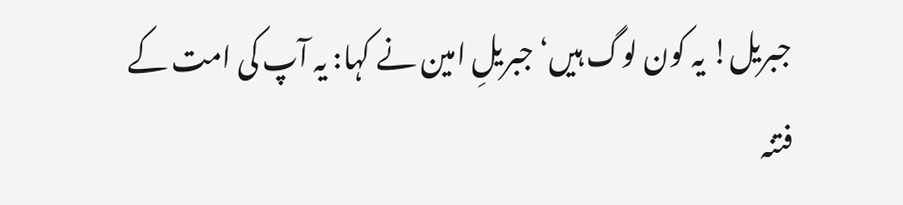جبریل! یہ کون لوگ ہیں‘ جبریلِ امین نے کہا: یہ آپ کی امت کے فتنہ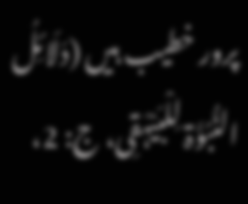پرور خطیب ہیں (دَلَائِلُ النُّبُوَّۃ لِلْبَیْہَقِی، ج: 2،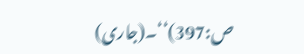ص:397)‘‘۔(جاری)